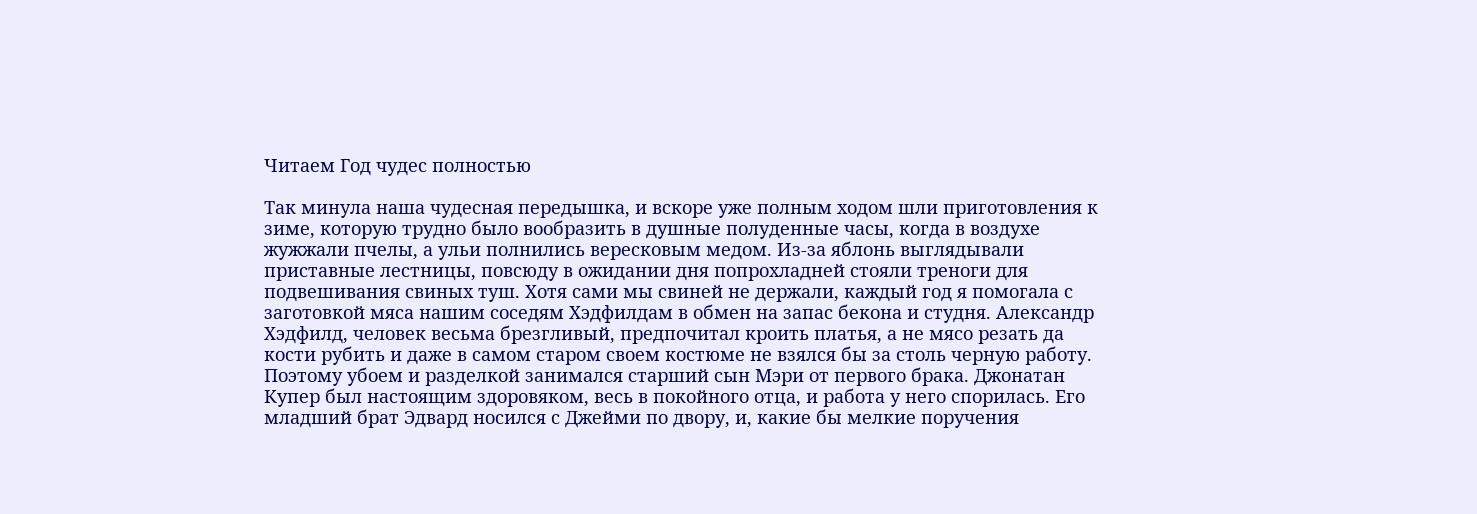Читаем Год чудес полностью

Так минула наша чудесная передышка, и вскоре уже полным ходом шли приготовления к зиме, которую трудно было вообразить в душные полуденные часы, когда в воздухе жужжали пчелы, а ульи полнились вересковым медом. Из-за яблонь выглядывали приставные лестницы, повсюду в ожидании дня попрохладней стояли треноги для подвешивания свиных туш. Хотя сами мы свиней не держали, каждый год я помогала с заготовкой мяса нашим соседям Хэдфилдам в обмен на запас бекона и студня. Александр Хэдфилд, человек весьма брезгливый, предпочитал кроить платья, а не мясо резать да кости рубить и даже в самом старом своем костюме не взялся бы за столь черную работу. Поэтому убоем и разделкой занимался старший сын Мэри от первого брака. Джонатан Купер был настоящим здоровяком, весь в покойного отца, и работа у него спорилась. Его младший брат Эдвард носился с Джейми по двору, и, какие бы мелкие поручения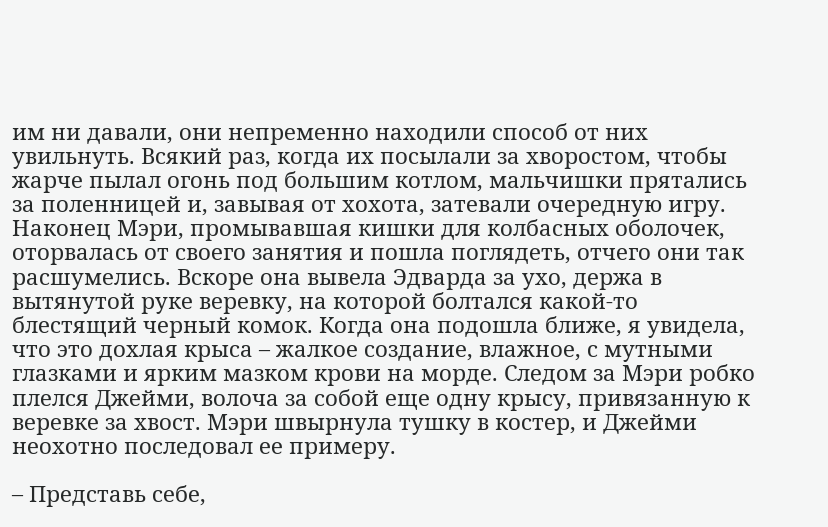им ни давали, они непременно находили способ от них увильнуть. Всякий раз, когда их посылали за хворостом, чтобы жарче пылал огонь под большим котлом, мальчишки прятались за поленницей и, завывая от хохота, затевали очередную игру. Наконец Мэри, промывавшая кишки для колбасных оболочек, оторвалась от своего занятия и пошла поглядеть, отчего они так расшумелись. Вскоре она вывела Эдварда за ухо, держа в вытянутой руке веревку, на которой болтался какой-то блестящий черный комок. Когда она подошла ближе, я увидела, что это дохлая крыса – жалкое создание, влажное, с мутными глазками и ярким мазком крови на морде. Следом за Мэри робко плелся Джейми, волоча за собой еще одну крысу, привязанную к веревке за хвост. Мэри швырнула тушку в костер, и Джейми неохотно последовал ее примеру.

– Представь себе,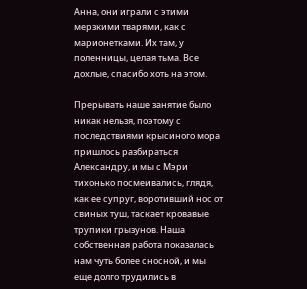Анна, они играли с этими мерзкими тварями, как с марионетками. Их там, у поленницы, целая тьма. Все дохлые, спасибо хоть на этом.

Прерывать наше занятие было никак нельзя, поэтому с последствиями крысиного мора пришлось разбираться Александру, и мы с Мэри тихонько посмеивались, глядя, как ее супруг, воротивший нос от свиных туш, таскает кровавые трупики грызунов. Наша собственная работа показалась нам чуть более сносной, и мы еще долго трудились в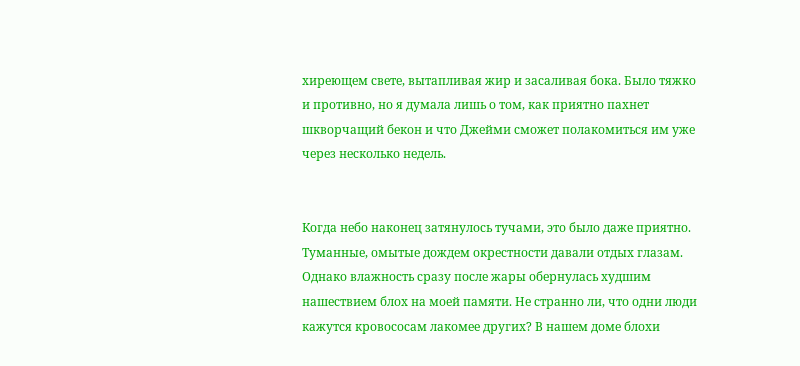хиреющем свете, вытапливая жир и засаливая бока. Было тяжко и противно, но я думала лишь о том, как приятно пахнет шкворчащий бекон и что Джейми сможет полакомиться им уже через несколько недель.


Когда небо наконец затянулось тучами, это было даже приятно. Туманные, омытые дождем окрестности давали отдых глазам. Однако влажность сразу после жары обернулась худшим нашествием блох на моей памяти. Не странно ли, что одни люди кажутся кровососам лакомее других? В нашем доме блохи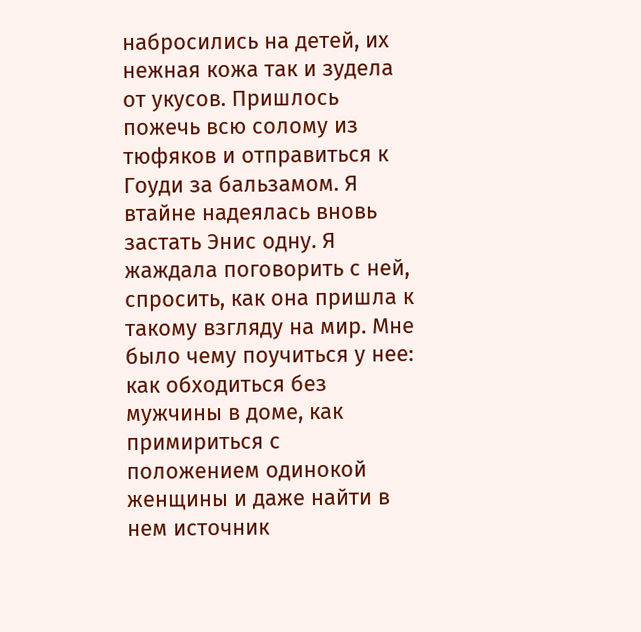набросились на детей, их нежная кожа так и зудела от укусов. Пришлось пожечь всю солому из тюфяков и отправиться к Гоуди за бальзамом. Я втайне надеялась вновь застать Энис одну. Я жаждала поговорить с ней, спросить, как она пришла к такому взгляду на мир. Мне было чему поучиться у нее: как обходиться без мужчины в доме, как примириться с положением одинокой женщины и даже найти в нем источник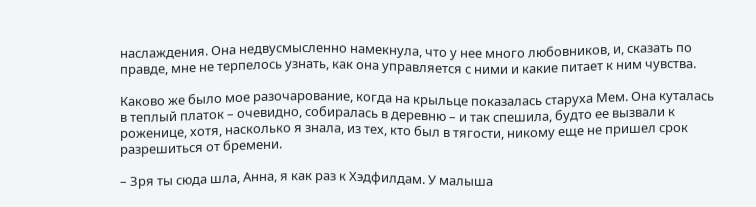наслаждения. Она недвусмысленно намекнула, что у нее много любовников, и, сказать по правде, мне не терпелось узнать, как она управляется с ними и какие питает к ним чувства.

Каково же было мое разочарование, когда на крыльце показалась старуха Мем. Она куталась в теплый платок – очевидно, собиралась в деревню – и так спешила, будто ее вызвали к роженице, хотя, насколько я знала, из тех, кто был в тягости, никому еще не пришел срок разрешиться от бремени.

– Зря ты сюда шла, Анна, я как раз к Хэдфилдам. У малыша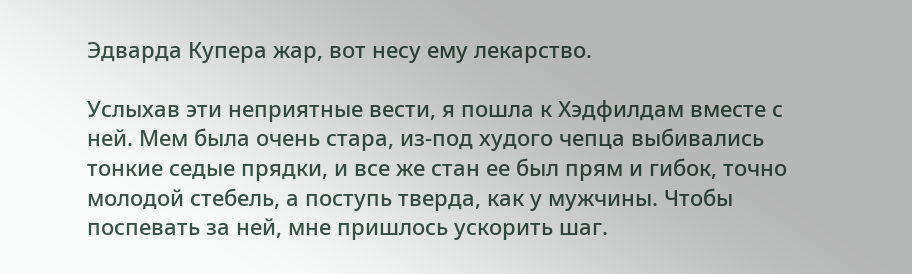Эдварда Купера жар, вот несу ему лекарство.

Услыхав эти неприятные вести, я пошла к Хэдфилдам вместе с ней. Мем была очень стара, из-под худого чепца выбивались тонкие седые прядки, и все же стан ее был прям и гибок, точно молодой стебель, а поступь тверда, как у мужчины. Чтобы поспевать за ней, мне пришлось ускорить шаг.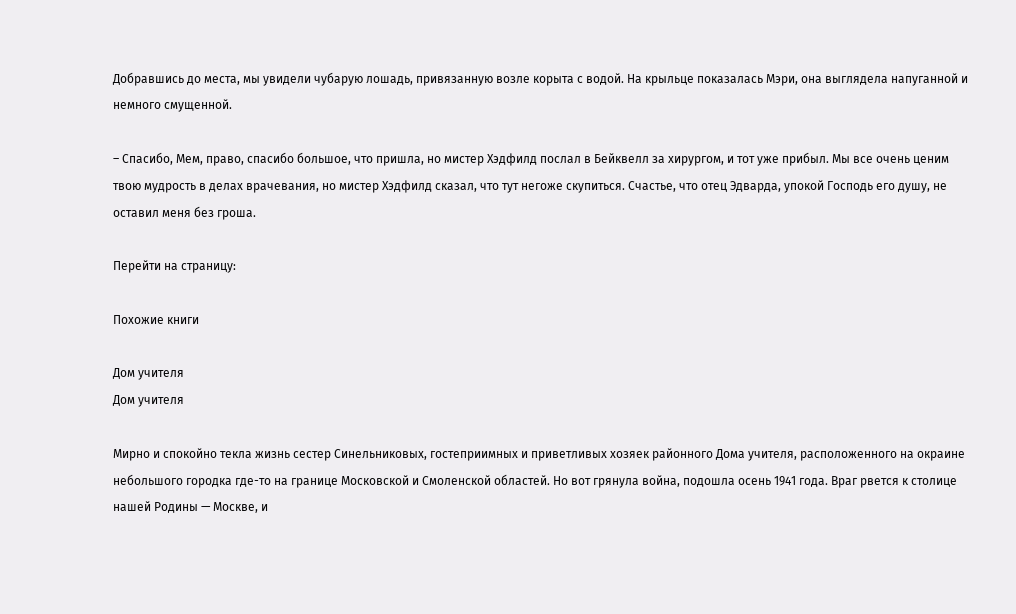Добравшись до места, мы увидели чубарую лошадь, привязанную возле корыта с водой. На крыльце показалась Мэри, она выглядела напуганной и немного смущенной.

– Спасибо, Мем, право, спасибо большое, что пришла, но мистер Хэдфилд послал в Бейквелл за хирургом, и тот уже прибыл. Мы все очень ценим твою мудрость в делах врачевания, но мистер Хэдфилд сказал, что тут негоже скупиться. Счастье, что отец Эдварда, упокой Господь его душу, не оставил меня без гроша.

Перейти на страницу:

Похожие книги

Дом учителя
Дом учителя

Мирно и спокойно текла жизнь сестер Синельниковых, гостеприимных и приветливых хозяек районного Дома учителя, расположенного на окраине небольшого городка где-то на границе Московской и Смоленской областей. Но вот грянула война, подошла осень 1941 года. Враг рвется к столице нашей Родины — Москве, и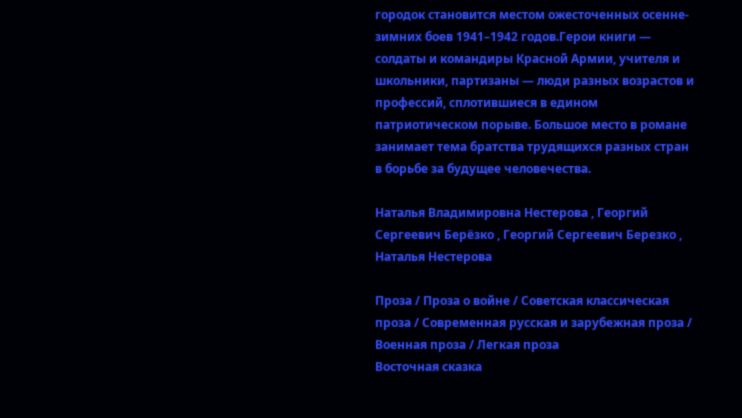городок становится местом ожесточенных осенне-зимних боев 1941–1942 годов.Герои книги — солдаты и командиры Красной Армии, учителя и школьники, партизаны — люди разных возрастов и профессий, сплотившиеся в едином патриотическом порыве. Большое место в романе занимает тема братства трудящихся разных стран в борьбе за будущее человечества.

Наталья Владимировна Нестерова , Георгий Сергеевич Берёзко , Георгий Сергеевич Березко , Наталья Нестерова

Проза / Проза о войне / Советская классическая проза / Современная русская и зарубежная проза / Военная проза / Легкая проза
Восточная сказка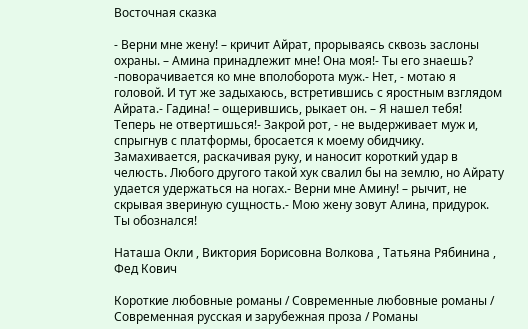Восточная сказка

- Верни мне жену! – кричит Айрат, прорываясь сквозь заслоны охраны. – Амина принадлежит мне! Она моя!- Ты его знаешь? -поворачивается ко мне вполоборота муж.- Нет, - мотаю я головой. И тут же задыхаюсь, встретившись с яростным взглядом Айрата.- Гадина! – ощерившись, рыкает он. – Я нашел тебя! Теперь не отвертишься!- Закрой рот, - не выдерживает муж и, спрыгнув с платформы, бросается к моему обидчику. Замахивается, раскачивая руку, и наносит короткий удар в челюсть. Любого другого такой хук свалил бы на землю, но Айрату удается удержаться на ногах.- Верни мне Амину! – рычит, не скрывая звериную сущность.- Мою жену зовут Алина, придурок. Ты обознался!

Наташа Окли , Виктория Борисовна Волкова , Татьяна Рябинина , Фед Кович

Короткие любовные романы / Современные любовные романы / Современная русская и зарубежная проза / Романы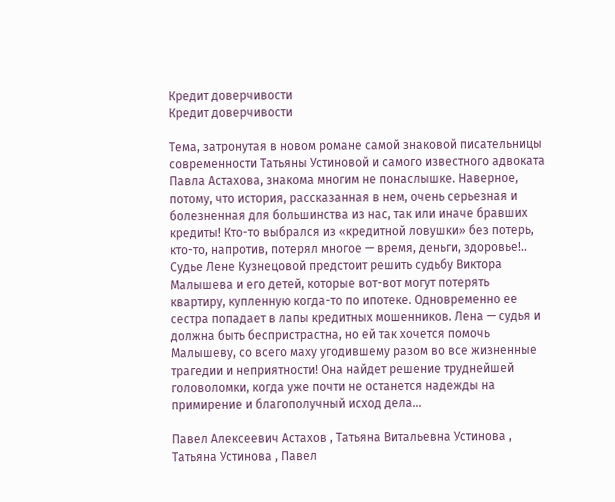Кредит доверчивости
Кредит доверчивости

Тема, затронутая в новом романе самой знаковой писательницы современности Татьяны Устиновой и самого известного адвоката Павла Астахова, знакома многим не понаслышке. Наверное, потому, что история, рассказанная в нем, очень серьезная и болезненная для большинства из нас, так или иначе бравших кредиты! Кто-то выбрался из «кредитной ловушки» без потерь, кто-то, напротив, потерял многое — время, деньги, здоровье!.. Судье Лене Кузнецовой предстоит решить судьбу Виктора Малышева и его детей, которые вот-вот могут потерять квартиру, купленную когда-то по ипотеке. Одновременно ее сестра попадает в лапы кредитных мошенников. Лена — судья и должна быть беспристрастна, но ей так хочется помочь Малышеву, со всего маху угодившему разом во все жизненные трагедии и неприятности! Она найдет решение труднейшей головоломки, когда уже почти не останется надежды на примирение и благополучный исход дела…

Павел Алексеевич Астахов , Татьяна Витальевна Устинова , Татьяна Устинова , Павел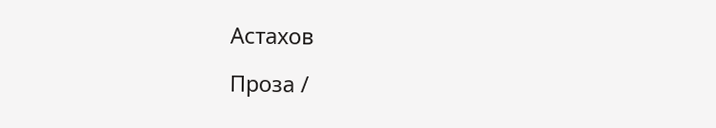Астахов

Проза /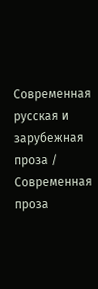Современная русская и зарубежная проза / Современная проза